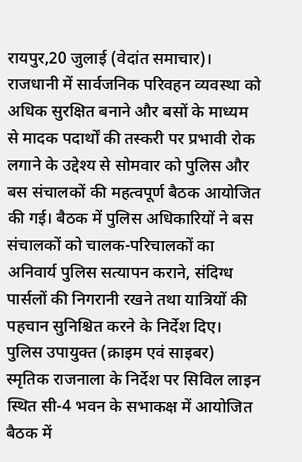रायपुर,20 जुलाई (वेदांत समाचार)। राजधानी में सार्वजनिक परिवहन व्यवस्था को अधिक सुरक्षित बनाने और बसों के माध्यम से मादक पदार्थों की तस्करी पर प्रभावी रोक लगाने के उद्देश्य से सोमवार को पुलिस और बस संचालकों की महत्वपूर्ण बैठक आयोजित की गई। बैठक में पुलिस अधिकारियों ने बस संचालकों को चालक-परिचालकों का अनिवार्य पुलिस सत्यापन कराने, संदिग्ध पार्सलों की निगरानी रखने तथा यात्रियों की पहचान सुनिश्चित करने के निर्देश दिए।
पुलिस उपायुक्त (क्राइम एवं साइबर) स्मृतिक राजनाला के निर्देश पर सिविल लाइन स्थित सी-4 भवन के सभाकक्ष में आयोजित बैठक में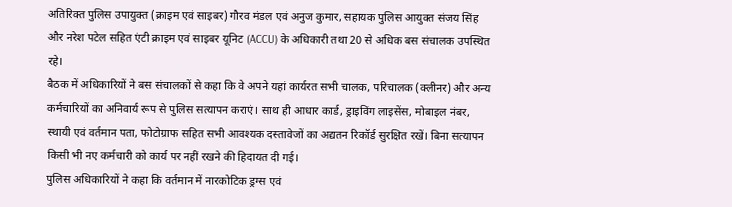अतिरिक्त पुलिस उपायुक्त (क्राइम एवं साइबर) गौरव मंडल एवं अनुज कुमार, सहायक पुलिस आयुक्त संजय सिंह और नरेश पटेल सहित एंटी क्राइम एवं साइबर यूनिट (ACCU) के अधिकारी तथा 20 से अधिक बस संचालक उपस्थित रहे।
बैठक में अधिकारियों ने बस संचालकों से कहा कि वे अपने यहां कार्यरत सभी चालक, परिचालक (क्लीनर) और अन्य कर्मचारियों का अनिवार्य रूप से पुलिस सत्यापन कराएं। साथ ही आधार कार्ड, ड्राइविंग लाइसेंस, मोबाइल नंबर, स्थायी एवं वर्तमान पता, फोटोग्राफ सहित सभी आवश्यक दस्तावेजों का अद्यतन रिकॉर्ड सुरक्षित रखें। बिना सत्यापन किसी भी नए कर्मचारी को कार्य पर नहीं रखने की हिदायत दी गई।
पुलिस अधिकारियों ने कहा कि वर्तमान में नारकोटिक ड्रग्स एवं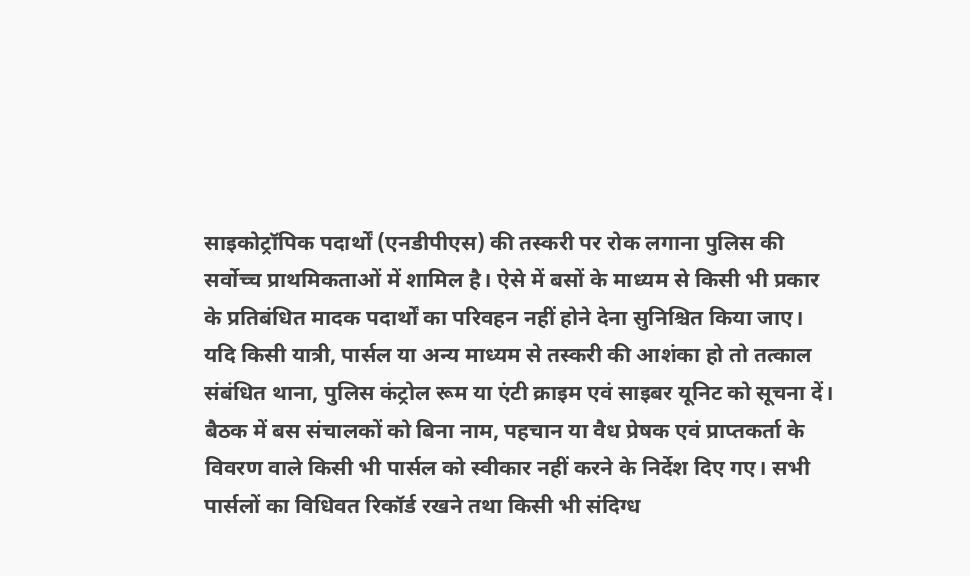साइकोट्रॉपिक पदार्थों (एनडीपीएस) की तस्करी पर रोक लगाना पुलिस की सर्वोच्च प्राथमिकताओं में शामिल है। ऐसे में बसों के माध्यम से किसी भी प्रकार के प्रतिबंधित मादक पदार्थों का परिवहन नहीं होने देना सुनिश्चित किया जाए। यदि किसी यात्री, पार्सल या अन्य माध्यम से तस्करी की आशंका हो तो तत्काल संबंधित थाना, पुलिस कंट्रोल रूम या एंटी क्राइम एवं साइबर यूनिट को सूचना दें।
बैठक में बस संचालकों को बिना नाम, पहचान या वैध प्रेषक एवं प्राप्तकर्ता के विवरण वाले किसी भी पार्सल को स्वीकार नहीं करने के निर्देश दिए गए। सभी पार्सलों का विधिवत रिकॉर्ड रखने तथा किसी भी संदिग्ध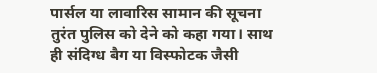पार्सल या लावारिस सामान की सूचना तुरंत पुलिस को देने को कहा गया। साथ ही संदिग्ध बैग या विस्फोटक जैसी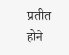प्रतीत होने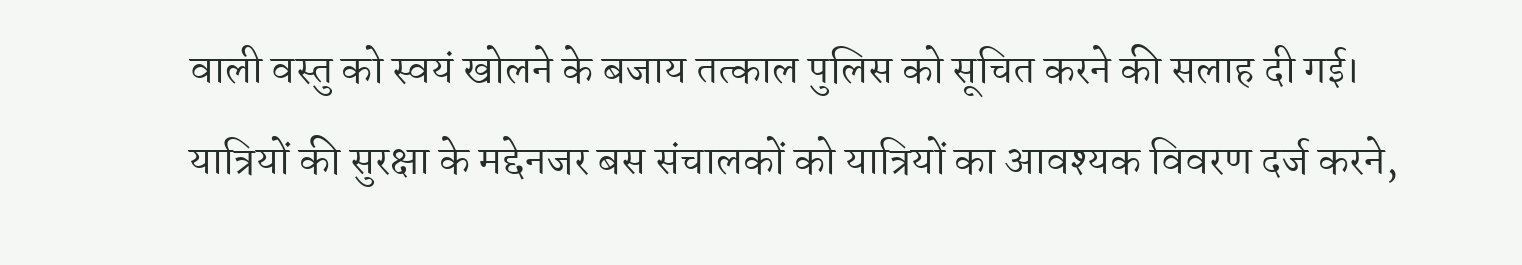वाली वस्तु को स्वयं खोलने के बजाय तत्काल पुलिस को सूचित करने की सलाह दी गई।
यात्रियों की सुरक्षा के मद्देनजर बस संचालकों को यात्रियों का आवश्यक विवरण दर्ज करने,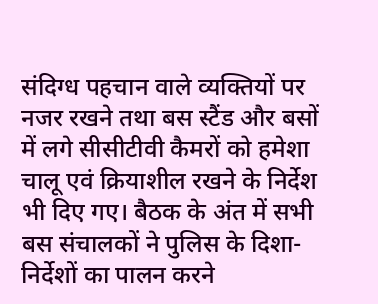संदिग्ध पहचान वाले व्यक्तियों पर नजर रखने तथा बस स्टैंड और बसों में लगे सीसीटीवी कैमरों को हमेशा चालू एवं क्रियाशील रखने के निर्देश भी दिए गए। बैठक के अंत में सभी बस संचालकों ने पुलिस के दिशा-निर्देशों का पालन करने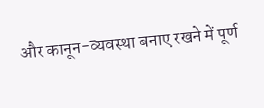और कानून-व्यवस्था बनाए रखने में पूर्ण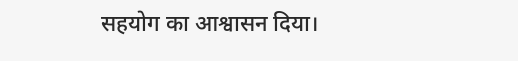सहयोग का आश्वासन दिया।